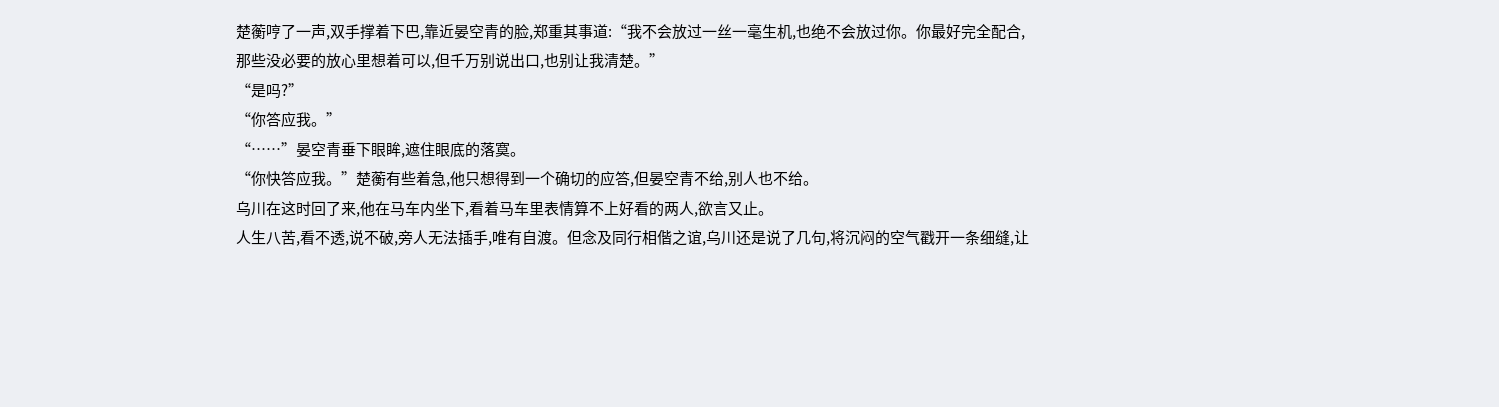楚蘅哼了一声,双手撑着下巴,靠近晏空青的脸,郑重其事道:“我不会放过一丝一毫生机,也绝不会放过你。你最好完全配合,那些没必要的放心里想着可以,但千万别说出口,也别让我清楚。”
“是吗?”
“你答应我。”
“……”晏空青垂下眼眸,遮住眼底的落寞。
“你快答应我。”楚蘅有些着急,他只想得到一个确切的应答,但晏空青不给,别人也不给。
乌川在这时回了来,他在马车内坐下,看着马车里表情算不上好看的两人,欲言又止。
人生八苦,看不透,说不破,旁人无法插手,唯有自渡。但念及同行相偕之谊,乌川还是说了几句,将沉闷的空气戳开一条细缝,让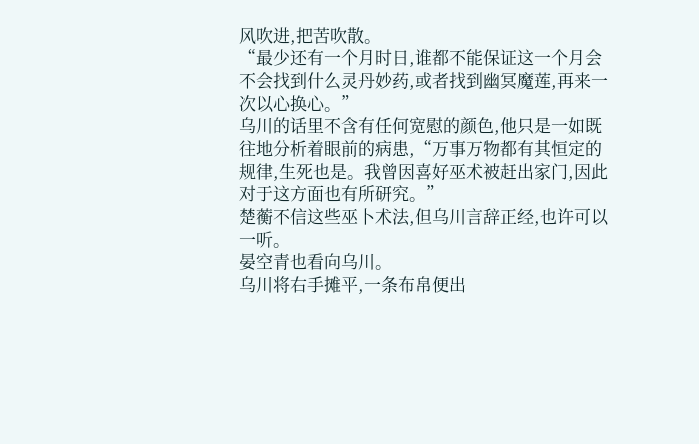风吹进,把苦吹散。
“最少还有一个月时日,谁都不能保证这一个月会不会找到什么灵丹妙药,或者找到幽冥魔莲,再来一次以心换心。”
乌川的话里不含有任何宽慰的颜色,他只是一如既往地分析着眼前的病患,“万事万物都有其恒定的规律,生死也是。我曾因喜好巫术被赶出家门,因此对于这方面也有所研究。”
楚蘅不信这些巫卜术法,但乌川言辞正经,也许可以一听。
晏空青也看向乌川。
乌川将右手摊平,一条布帛便出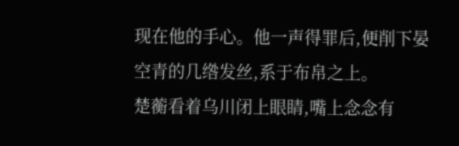现在他的手心。他一声得罪后,便削下晏空青的几绺发丝,系于布帛之上。
楚蘅看着乌川闭上眼睛,嘴上念念有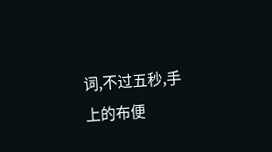词,不过五秒,手上的布便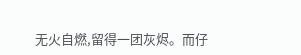无火自燃,留得一团灰烬。而仔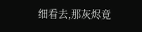细看去,那灰烬竟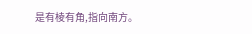是有棱有角,指向南方。